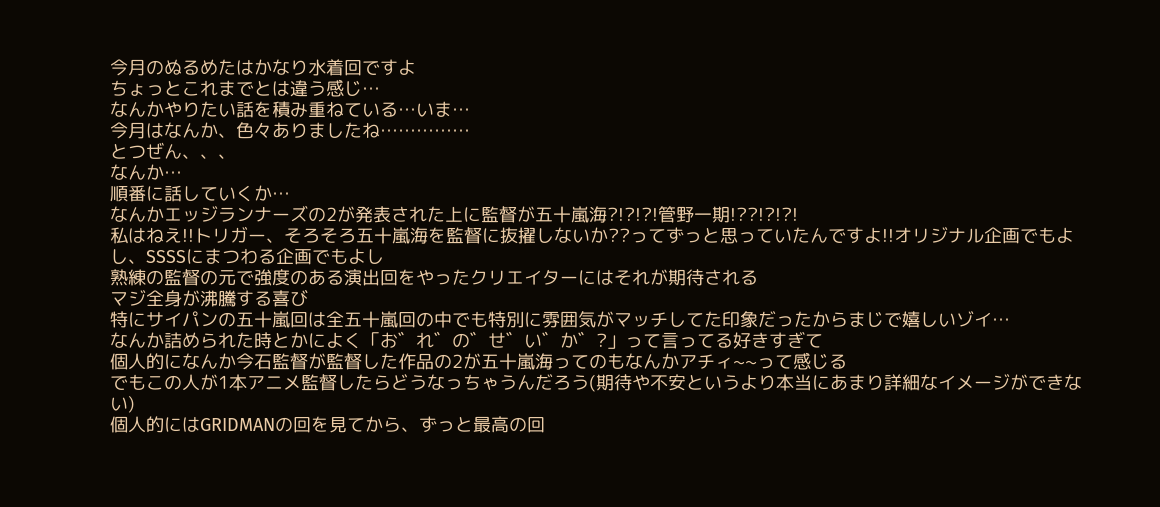今月のぬるめたはかなり水着回ですよ
ちょっとこれまでとは違う感じ…
なんかやりたい話を積み重ねている…いま…
今月はなんか、色々ありましたね……………
とつぜん、、、
なんか…
順番に話していくか…
なんかエッジランナーズの2が発表された上に監督が五十嵐海?!?!?!管野一期!??!?!?!
私はねえ!!トリガー、そろそろ五十嵐海を監督に抜擢しないか??ってずっと思っていたんですよ!!オリジナル企画でもよし、SSSSにまつわる企画でもよし
熟練の監督の元で強度のある演出回をやったクリエイターにはそれが期待される
マジ全身が沸騰する喜び
特にサイパンの五十嵐回は全五十嵐回の中でも特別に雰囲気がマッチしてた印象だったからまじで嬉しいゾイ…
なんか詰められた時とかによく「お゛れ゛の゛せ゛い゛か゛?」って言ってる好きすぎて
個人的になんか今石監督が監督した作品の2が五十嵐海ってのもなんかアチィ~~って感じる
でもこの人が1本アニメ監督したらどうなっちゃうんだろう(期待や不安というより本当にあまり詳細なイメージができない)
個人的にはGRIDMANの回を見てから、ずっと最高の回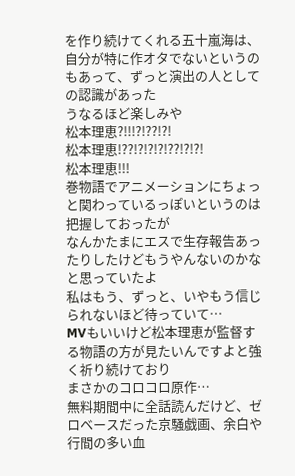を作り続けてくれる五十嵐海は、自分が特に作オタでないというのもあって、ずっと演出の人としての認識があった
うなるほど楽しみや
松本理恵?!!!?!??!?!
松本理恵!??!?!?!?!??!?!?!
松本理恵!!!
巻物語でアニメーションにちょっと関わっているっぽいというのは把握しておったが
なんかたまにエスで生存報告あったりしたけどもうやんないのかなと思っていたよ
私はもう、ずっと、いやもう信じられないほど待っていて…
MVもいいけど松本理恵が監督する物語の方が見たいんですよと強く祈り続けており
まさかのコロコロ原作…
無料期間中に全話読んだけど、ゼロベースだった京騒戯画、余白や行間の多い血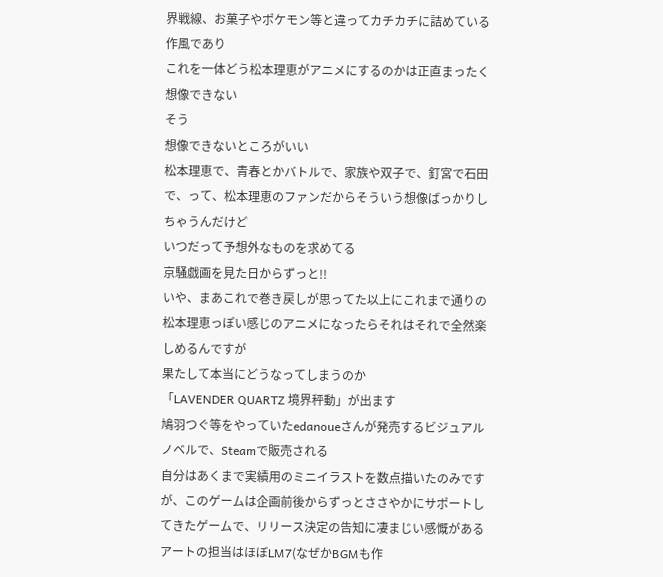界戦線、お菓子やポケモン等と違ってカチカチに詰めている作風であり
これを一体どう松本理恵がアニメにするのかは正直まったく想像できない
そう
想像できないところがいい
松本理恵で、青春とかバトルで、家族や双子で、釘宮で石田で、って、松本理恵のファンだからそういう想像ばっかりしちゃうんだけど
いつだって予想外なものを求めてる
京騒戯画を見た日からずっと!!
いや、まあこれで巻き戻しが思ってた以上にこれまで通りの松本理恵っぽい感じのアニメになったらそれはそれで全然楽しめるんですが
果たして本当にどうなってしまうのか
「LAVENDER QUARTZ 境界秤動」が出ます
鳩羽つぐ等をやっていたedanoueさんが発売するビジュアルノベルで、Steamで販売される
自分はあくまで実績用のミニイラストを数点描いたのみですが、このゲームは企画前後からずっとささやかにサポートしてきたゲームで、リリース決定の告知に凄まじい感慨がある
アートの担当はほぼLM7(なぜかBGMも作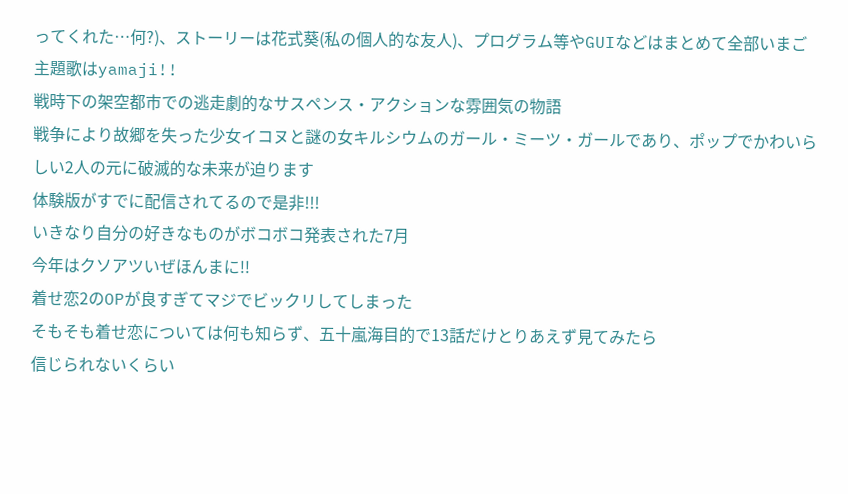ってくれた…何?)、ストーリーは花式葵(私の個人的な友人)、プログラム等やGUIなどはまとめて全部いまご
主題歌はyamaji!!
戦時下の架空都市での逃走劇的なサスペンス・アクションな雰囲気の物語
戦争により故郷を失った少女イコヌと謎の女キルシウムのガール・ミーツ・ガールであり、ポップでかわいらしい2人の元に破滅的な未来が迫ります
体験版がすでに配信されてるので是非!!!
いきなり自分の好きなものがボコボコ発表された7月
今年はクソアツいぜほんまに!!
着せ恋2のOPが良すぎてマジでビックリしてしまった
そもそも着せ恋については何も知らず、五十嵐海目的で13話だけとりあえず見てみたら
信じられないくらい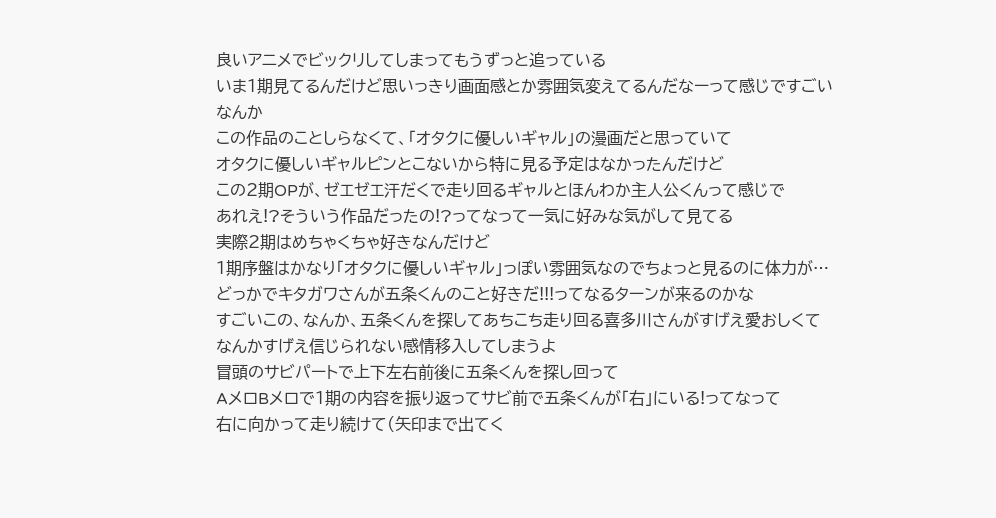良いアニメでビックリしてしまってもうずっと追っている
いま1期見てるんだけど思いっきり画面感とか雰囲気変えてるんだなーって感じですごい
なんか
この作品のことしらなくて、「オタクに優しいギャル」の漫画だと思っていて
オタクに優しいギャルピンとこないから特に見る予定はなかったんだけど
この2期OPが、ゼエゼエ汗だくで走り回るギャルとほんわか主人公くんって感じで
あれえ!?そういう作品だったの!?ってなって一気に好みな気がして見てる
実際2期はめちゃくちゃ好きなんだけど
1期序盤はかなり「オタクに優しいギャル」っぽい雰囲気なのでちょっと見るのに体力が…
どっかでキタガワさんが五条くんのこと好きだ!!!ってなるターンが来るのかな
すごいこの、なんか、五条くんを探してあちこち走り回る喜多川さんがすげえ愛おしくて
なんかすげえ信じられない感情移入してしまうよ
冒頭のサビパートで上下左右前後に五条くんを探し回って
AメロBメロで1期の内容を振り返ってサビ前で五条くんが「右」にいる!ってなって
右に向かって走り続けて(矢印まで出てく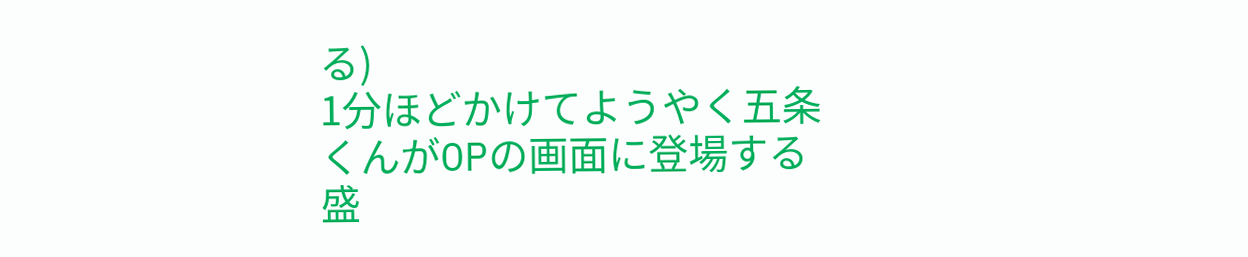る)
1分ほどかけてようやく五条くんがOPの画面に登場する
盛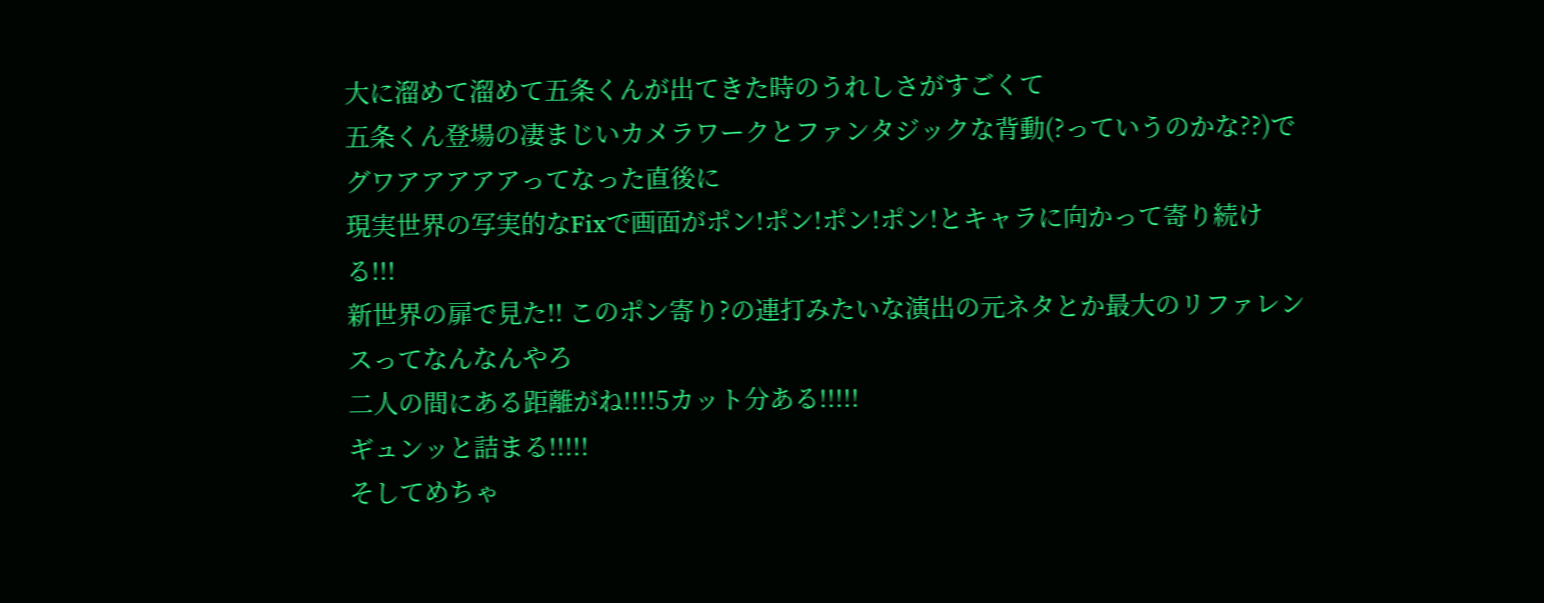大に溜めて溜めて五条くんが出てきた時のうれしさがすごくて
五条くん登場の凄まじいカメラワークとファンタジックな背動(?っていうのかな??)でグワアアアアアってなった直後に
現実世界の写実的なFixで画面がポン!ポン!ポン!ポン!とキャラに向かって寄り続ける!!!
新世界の扉で見た!! このポン寄り?の連打みたいな演出の元ネタとか最大のリファレンスってなんなんやろ
二人の間にある距離がね!!!!5カット分ある!!!!!
ギュンッと詰まる!!!!!
そしてめちゃ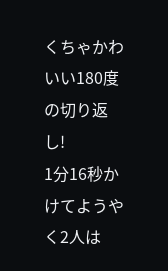くちゃかわいい180度の切り返し!
1分16秒かけてようやく2人は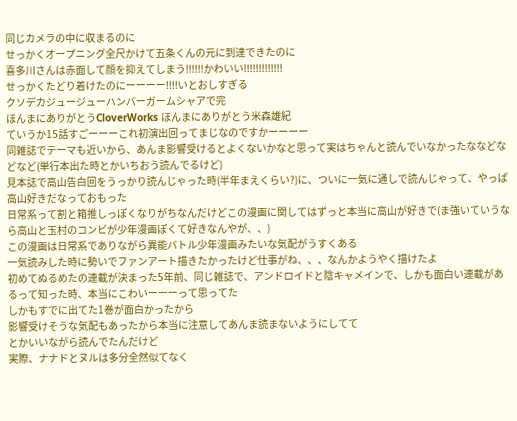同じカメラの中に収まるのに
せっかくオープニング全尺かけて五条くんの元に到達できたのに
喜多川さんは赤面して顔を抑えてしまう!!!!!!かわいい!!!!!!!!!!!!!
せっかくたどり着けたのにーーーー!!!!いとおしすぎる
クソデカジュージューハンバーガームシャアで完
ほんまにありがとうCloverWorks ほんまにありがとう米森雄紀
ていうか15話すごーーーこれ初演出回ってまじなのですかーーーー
同雑誌でテーマも近いから、あんま影響受けるとよくないかなと思って実はちゃんと読んでいなかったななどなどなど(単行本出た時とかいちおう読んでるけど)
見本誌で高山告白回をうっかり読んじゃった時(半年まえくらい?)に、ついに一気に通しで読んじゃって、やっぱ高山好きだなっておもった
日常系って割と箱推しっぽくなりがちなんだけどこの漫画に関してはずっと本当に高山が好きで(ま強いていうなら高山と玉村のコンビが少年漫画ぽくて好きなんやが、、)
この漫画は日常系でありながら異能バトル少年漫画みたいな気配がうすくある
一気読みした時に勢いでファンアート描きたかったけど仕事がね、、、なんかようやく描けたよ
初めてぬるめたの連載が決まった5年前、同じ雑誌で、アンドロイドと陰キャメインで、しかも面白い連載があるって知った時、本当にこわいーーーって思ってた
しかもすでに出てた1巻が面白かったから
影響受けそうな気配もあったから本当に注意してあんま読まないようにしてて
とかいいながら読んでたんだけど
実際、ナナドとヌルは多分全然似てなく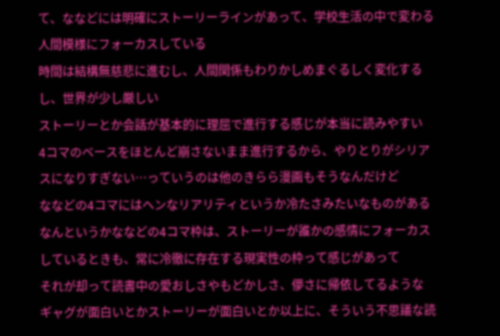て、ななどには明確にストーリーラインがあって、学校生活の中で変わる人間模様にフォーカスしている
時間は結構無慈悲に進むし、人間関係もわりかしめまぐるしく変化するし、世界が少し厳しい
ストーリーとか会話が基本的に理屈で進行する感じが本当に読みやすい
4コマのベースをほとんど崩さないまま進行するから、やりとりがシリアスになりすぎない…っていうのは他のきらら漫画もそうなんだけど
ななどの4コマにはヘンなリアリティというか冷たさみたいなものがある
なんというかななどの4コマ枠は、ストーリーが誰かの感情にフォーカスしているときも、常に冷徹に存在する現実性の枠って感じがあって
それが却って読書中の愛おしさやもどかしさ、儚さに帰依してるような
ギャグが面白いとかストーリーが面白いとか以上に、そういう不思議な読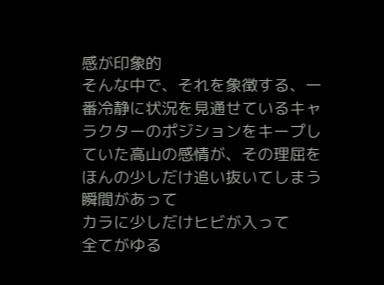感が印象的
そんな中で、それを象徴する、一番冷静に状況を見通せているキャラクターのポジションをキープしていた高山の感情が、その理屈をほんの少しだけ追い抜いてしまう瞬間があって
カラに少しだけヒビが入って
全てがゆる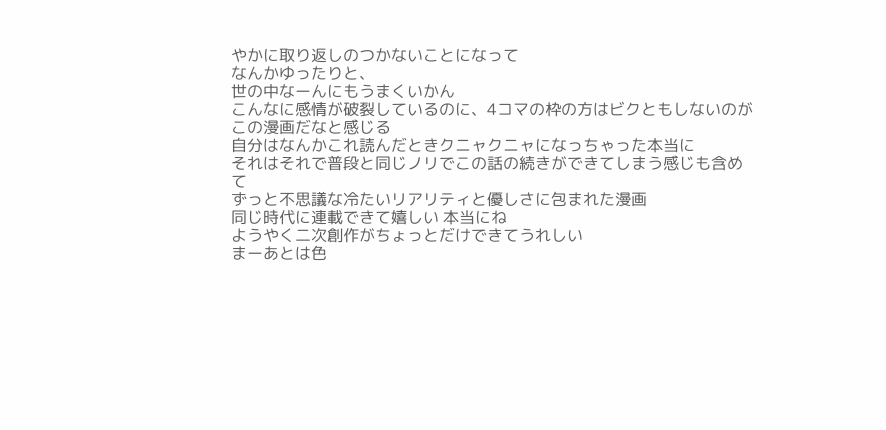やかに取り返しのつかないことになって
なんかゆったりと、
世の中なーんにもうまくいかん
こんなに感情が破裂しているのに、4コマの枠の方はビクともしないのが この漫画だなと感じる
自分はなんかこれ読んだときクニャクニャになっちゃった本当に
それはそれで普段と同じノリでこの話の続きができてしまう感じも含めて
ずっと不思議な冷たいリアリティと優しさに包まれた漫画
同じ時代に連載できて嬉しい 本当にね
ようやく二次創作がちょっとだけできてうれしい
まーあとは色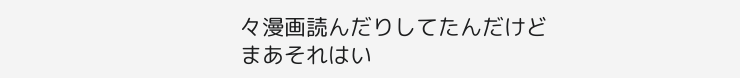々漫画読んだりしてたんだけど
まあそれはい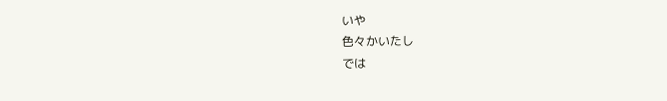いや
色々かいたし
では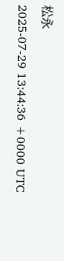松永
2025-07-29 13:44:36 +0000 UTC